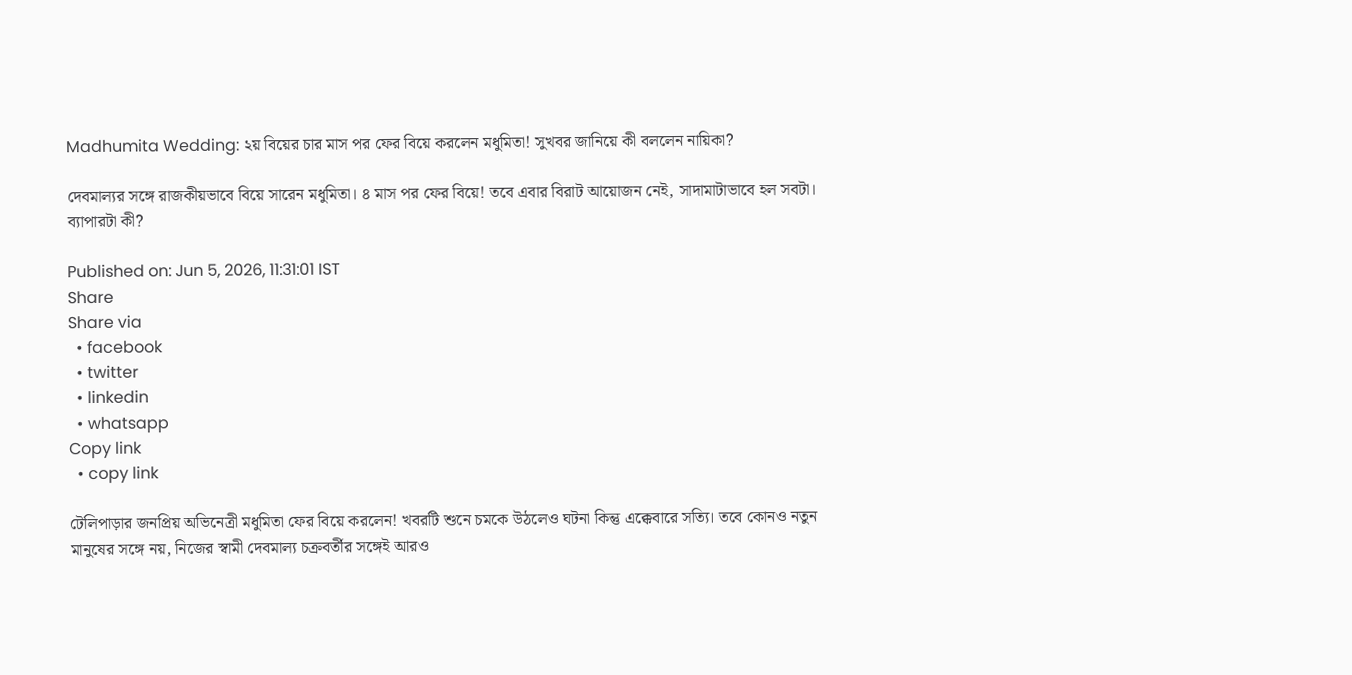Madhumita Wedding: ২য় বিয়ের চার মাস পর ফের বিয়ে করলেন মধুমিতা! সুখবর জানিয়ে কী বললেন নায়িকা?

দেবমাল্যর সঙ্গে রাজকীয়ভাবে বিয়ে সারেন মধুমিতা। ৪ মাস পর ফের বিয়ে! তবে এবার বিরাট আয়োজন নেই, সাদামাটাভাবে হল সবটা। ব্যাপারটা কী?

Published on: Jun 5, 2026, 11:31:01 IST
Share
Share via
  • facebook
  • twitter
  • linkedin
  • whatsapp
Copy link
  • copy link

টেলিপাড়ার জনপ্রিয় অভিনেত্রী মধুমিতা ফের বিয়ে করলেন! খবরটি শুনে চমকে উঠলেও ঘটনা কিন্তু এক্কেবারে সত্যি। তবে কোনও নতুন মানুষের সঙ্গে নয়, নিজের স্বামী দেবমাল্য চক্রবর্তীর সঙ্গেই আরও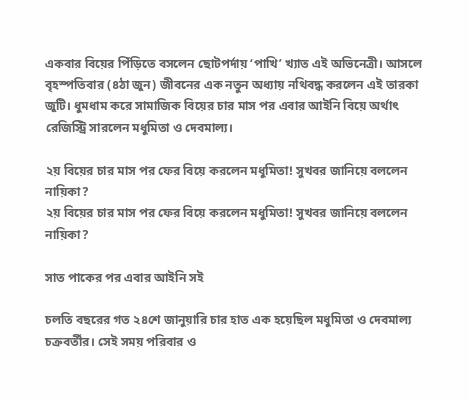একবার বিয়ের পিঁড়িতে বসলেন ছোটপর্দায় ‘পাখি’ খ্যাত এই অভিনেত্রী। আসলে বৃহস্পতিবার (৪ঠা জুন) জীবনের এক নতুন অধ্যায় নথিবদ্ধ করলেন এই তারকা জুটি। ধুমধাম করে সামাজিক বিয়ের চার মাস পর এবার আইনি বিয়ে অর্থাৎ রেজিস্ট্রি সারলেন মধুমিতা ও দেবমাল্য।

২য় বিয়ের চার মাস পর ফের বিয়ে করলেন মধুমিতা! সুখবর জানিয়ে বললেন নায়িকা?
২য় বিয়ের চার মাস পর ফের বিয়ে করলেন মধুমিতা! সুখবর জানিয়ে বললেন নায়িকা?

সাত পাকের পর এবার আইনি সই

চলতি বছরের গত ২৪শে জানুয়ারি চার হাত এক হয়েছিল মধুমিতা ও দেবমাল্য চক্রবর্তীর। সেই সময় পরিবার ও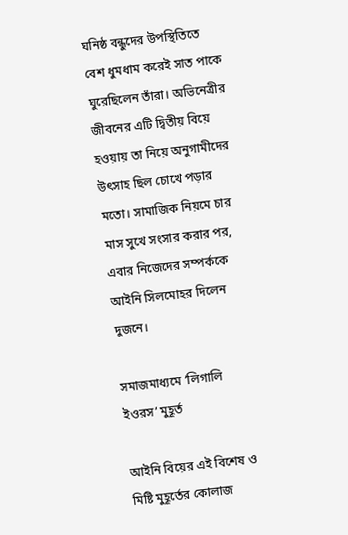ঘনিষ্ঠ বন্ধুদের উপস্থিতিতে বেশ ধুমধাম করেই সাত পাকে ঘুরেছিলেন তাঁরা। অভিনেত্রীর জীবনের এটি দ্বিতীয় বিয়ে হওয়ায় তা নিয়ে অনুগামীদের উৎসাহ ছিল চোখে পড়ার মতো। সামাজিক নিয়মে চার মাস সুখে সংসার করার পর, এবার নিজেদের সম্পর্ককে আইনি সিলমোহর দিলেন দুজনে।

সমাজমাধ্যমে ‘লিগালি ইওরস’ মুহূর্ত

আইনি বিয়ের এই বিশেষ ও মিষ্টি মুহূর্তের কোলাজ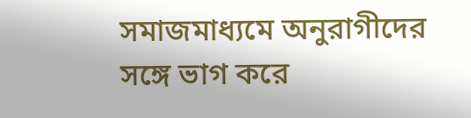সমাজমাধ্যমে অনুরাগীদের সঙ্গে ভাগ করে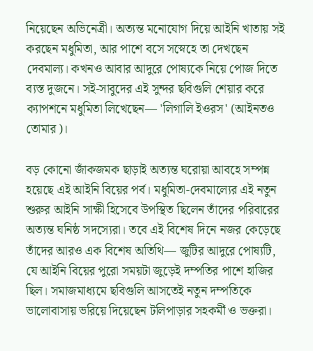নিয়েছেন অভিনেত্রী। অত্যন্ত মনোযোগ দিয়ে আইনি খাতায় সই করছেন মধুমিতা, আর পাশে বসে সস্নেহে তা দেখছেন দেবমাল্য। কখনও আবার আদুরে পোষ্যকে নিয়ে পোজ দিতে ব্যস্ত দুজনে। সই-সাবুদের এই সুন্দর ছবিগুলি শেয়ার করে ক্যাপশনে মধুমিতা লিখেছেন— 'লিগালি ইওরস' (আইনতও তোমার)।

বড় কোনো জাঁকজমক ছাড়াই অত্যন্ত ঘরোয়া আবহে সম্পন্ন হয়েছে এই আইনি বিয়ের পর্ব। মধুমিতা-দেবমাল্যের এই নতুন শুরুর আইনি সাক্ষী হিসেবে উপস্থিত ছিলেন তাঁদের পরিবারের অত্যন্ত ঘনিষ্ঠ সদস্যেরা। তবে এই বিশেষ দিনে নজর কেড়েছে তাঁদের আরও এক বিশেষ অতিথি— জুটির আদুরে পোষ্যটি, যে আইনি বিয়ের পুরো সময়টা জুড়েই দম্পতির পাশে হাজির ছিল। সমাজমাধ্যমে ছবিগুলি আসতেই নতুন দম্পতিকে ভালোবাসায় ভরিয়ে দিয়েছেন টলিপাড়ার সহকর্মী ও ভক্তরা।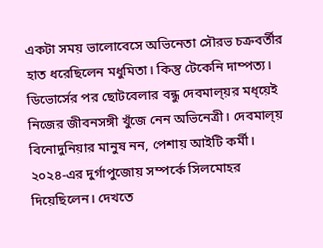একটা সময় ভালোবেসে অভিনেতা সৌরভ চক্রবর্তীর হাত ধরেছিলেন মধুমিতা। কিন্তু টেকেনি দাম্পত্য। ডিভোর্সের পর ছোটবেলার বন্ধু দেবমাল্য়র মধ্য়েই নিজের জীবনসঙ্গী খুঁজে নেন অভিনেত্রী। দেবমাল্য় বিনোদুনিয়ার মানুষ নন, পেশায় আইটি কর্মী। ২০২৪-এর দুর্গাপুজোয় সম্পর্কে সিলমোহর দিয়েছিলেন। দেখতে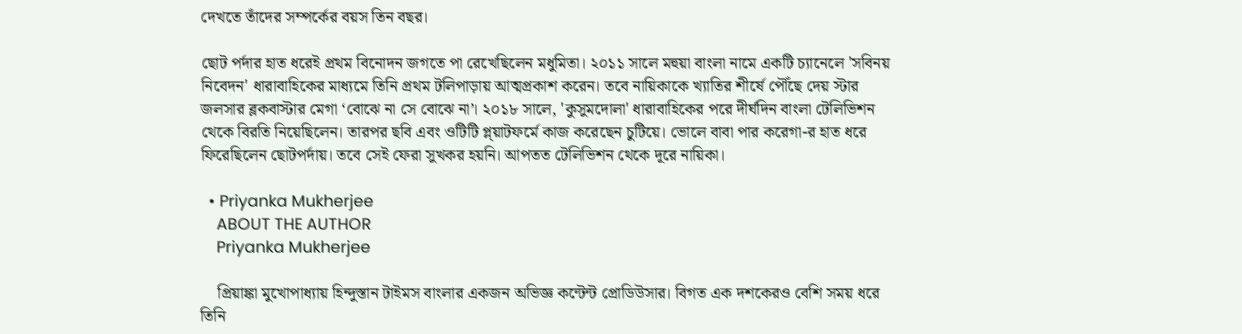দেখতে তাঁদের সম্পর্কের বয়স তিন বছর।

ছোট পর্দার হাত ধরেই প্রথম বিনোদন জগতে পা রেখেছিলেন মধুমিতা। ২০১১ সালে মহুয়া বাংলা নামে একটি চ্যানেলে 'সবিনয় নিবেদন' ধারাবাহিকের মাধ্যমে তিনি প্রথম টলিপাড়ায় আত্মপ্রকাশ করেন। তবে নায়িকাকে খ্যাতির শীর্ষে পৌঁছে দেয় স্টার জলসার ব্লকবাস্টার মেগা ‘বোঝে না সে বোঝে না’। ২০১৮ সালে, 'কুসুমদোলা' ধারাবাহিকের পরে দীর্ঘদিন বাংলা টেলিভিশন থেকে বিরতি নিয়েছিলেন। তারপর ছবি এবং ওটিটি প্ল্য়াটফর্মে কাজ করেছেন চুটিয়ে। ভোলে বাবা পার করেগা-র হাত ধরে ফিরেছিলেন ছোটপর্দায়। তবে সেই ফেরা সুখকর হয়নি। আপতত টেলিভিশন থেকে দূরে নায়িকা।

  • Priyanka Mukherjee
    ABOUT THE AUTHOR
    Priyanka Mukherjee

    প্রিয়াঙ্কা মুখোপাধ্যায় হিন্দুস্তান টাইমস বাংলার একজন অভিজ্ঞ কন্টেন্ট প্রোডিউসার। বিগত এক দশকেরও বেশি সময় ধরে তিনি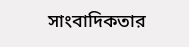সাংবাদিকতার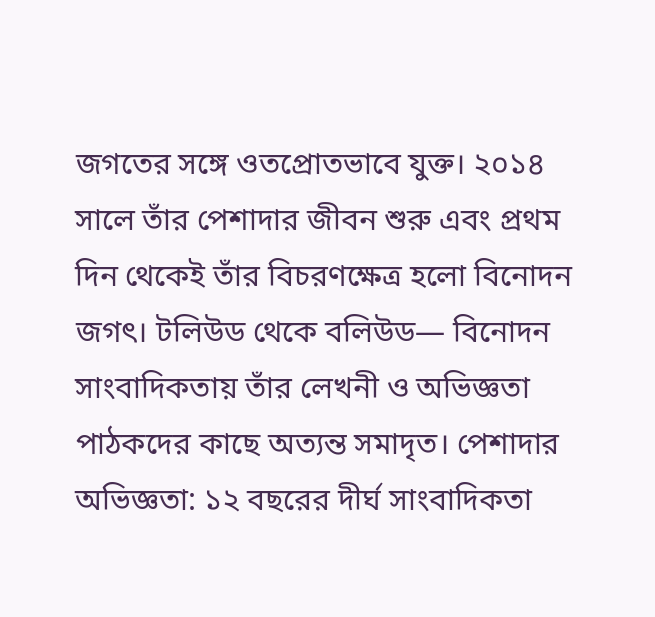জগতের সঙ্গে ওতপ্রোতভাবে যুক্ত। ২০১৪ সালে তাঁর পেশাদার জীবন শুরু এবং প্রথম দিন থেকেই তাঁর বিচরণক্ষেত্র হলো বিনোদন জগৎ। টলিউড থেকে বলিউড— বিনোদন সাংবাদিকতায় তাঁর লেখনী ও অভিজ্ঞতা পাঠকদের কাছে অত্যন্ত সমাদৃত। পেশাদার অভিজ্ঞতা: ১২ বছরের দীর্ঘ সাংবাদিকতা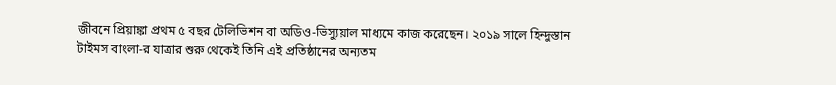জীবনে প্রিয়াঙ্কা প্রথম ৫ বছর টেলিভিশন বা অডিও-ভিস্যুয়াল মাধ্যমে কাজ করেছেন। ২০১৯ সালে হিন্দুস্তান টাইমস বাংলা-র যাত্রার শুরু থেকেই তিনি এই প্রতিষ্ঠানের অন্যতম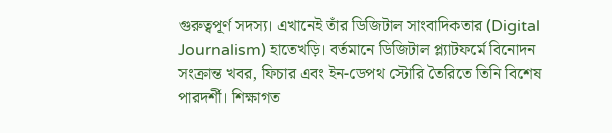গুরুত্বপূর্ণ সদস্য। এখানেই তাঁর ডিজিটাল সাংবাদিকতার (Digital Journalism) হাতেখড়ি। বর্তমানে ডিজিটাল প্ল্যাটফর্মে বিনোদন সংক্রান্ত খবর, ফিচার এবং ইন-ডেপথ স্টোরি তৈরিতে তিনি বিশেষ পারদর্শী। শিক্ষাগত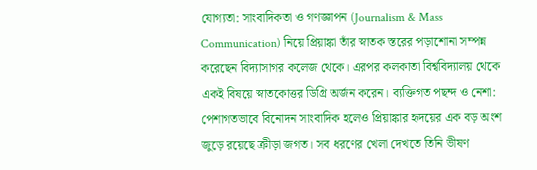যোগ্যতা: সাংবাদিকতা ও গণজ্ঞাপন (Journalism & Mass Communication) নিয়ে প্রিয়াঙ্কা তাঁর স্নাতক স্তরের পড়াশোনা সম্পন্ন করেছেন বিদ্যাসাগর কলেজ থেকে। এরপর কলকাতা বিশ্ববিদ্যালয় থেকে একই বিষয়ে স্নাতকোত্তর ডিগ্রি অর্জন করেন। ব্যক্তিগত পছন্দ ও নেশা: পেশাগতভাবে বিনোদন সাংবাদিক হলেও প্রিয়াঙ্কার হৃদয়ের এক বড় অংশ জুড়ে রয়েছে ক্রীড়া জগত। সব ধরণের খেলা দেখতে তিনি ভীষণ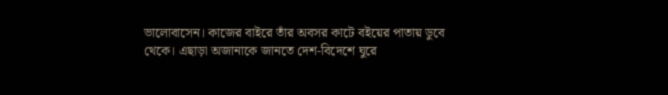ভালোবাসেন। কাজের বাইরে তাঁর অবসর কাটে বইয়ের পাতায় ডুবে থেকে। এছাড়া অজানাকে জানতে দেশ-বিদেশে ঘুরে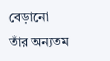বেড়ানো তাঁর অন্যতম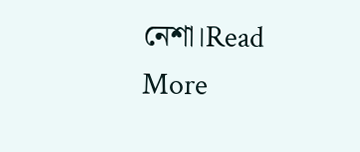নেশা।Read More